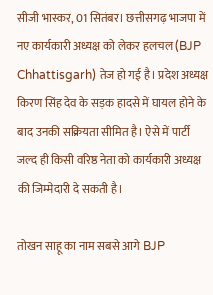सीजी भास्कर, 01 सितंबर। छत्तीसगढ़ भाजपा में नए कार्यकारी अध्यक्ष को लेकर हलचल (BJP Chhattisgarh) तेज हो गई है। प्रदेश अध्यक्ष किरण सिंह देव के सड़क हादसे में घायल होने के बाद उनकी सक्रियता सीमित है। ऐसे में पार्टी जल्द ही किसी वरिष्ठ नेता को कार्यकारी अध्यक्ष की जिम्मेदारी दे सकती है।

तोखन साहू का नाम सबसे आगे BJP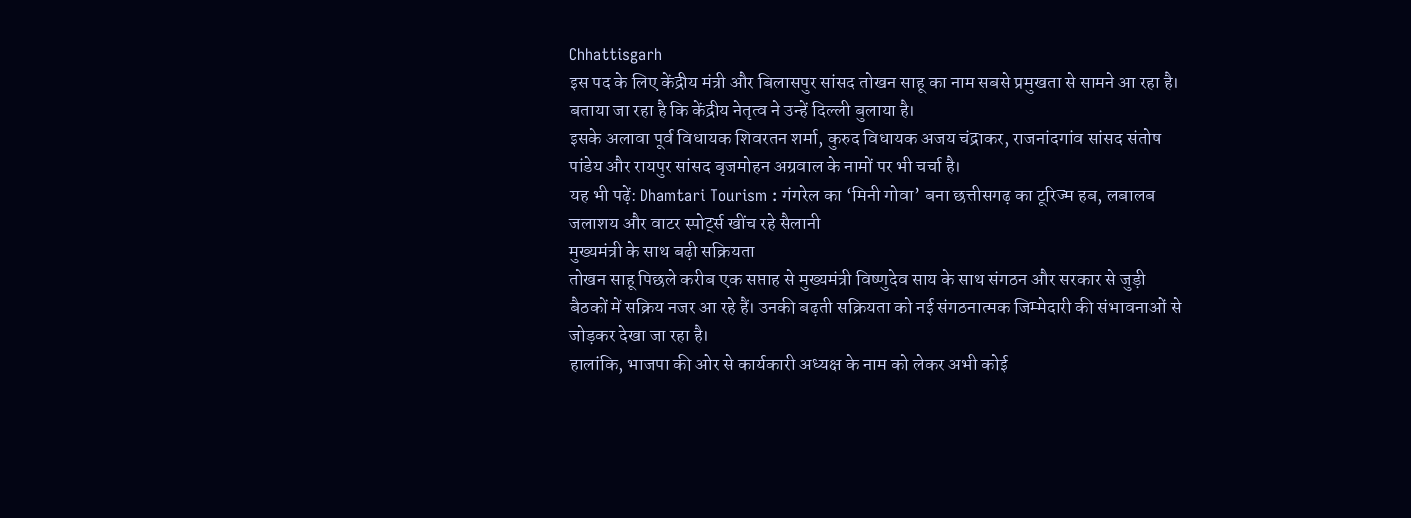Chhattisgarh
इस पद के लिए केंद्रीय मंत्री और बिलासपुर सांसद तोखन साहू का नाम सबसे प्रमुखता से सामने आ रहा है। बताया जा रहा है कि केंद्रीय नेतृत्व ने उन्हें दिल्ली बुलाया है।
इसके अलावा पूर्व विधायक शिवरतन शर्मा, कुरुद विधायक अजय चंद्राकर, राजनांदगांव सांसद संतोष पांडेय और रायपुर सांसद बृजमोहन अग्रवाल के नामों पर भी चर्चा है।
यह भी पढ़ें: Dhamtari Tourism : गंगरेल का ‘मिनी गोवा’ बना छत्तीसगढ़ का टूरिज्म हब, लबालब जलाशय और वाटर स्पोर्ट्स खींच रहे सैलानी
मुख्यमंत्री के साथ बढ़ी सक्रियता
तोखन साहू पिछले करीब एक सप्ताह से मुख्यमंत्री विष्णुदेव साय के साथ संगठन और सरकार से जुड़ी बैठकों में सक्रिय नजर आ रहे हैं। उनकी बढ़ती सक्रियता को नई संगठनात्मक जिम्मेदारी की संभावनाओं से जोड़कर देखा जा रहा है।
हालांकि, भाजपा की ओर से कार्यकारी अध्यक्ष के नाम को लेकर अभी कोई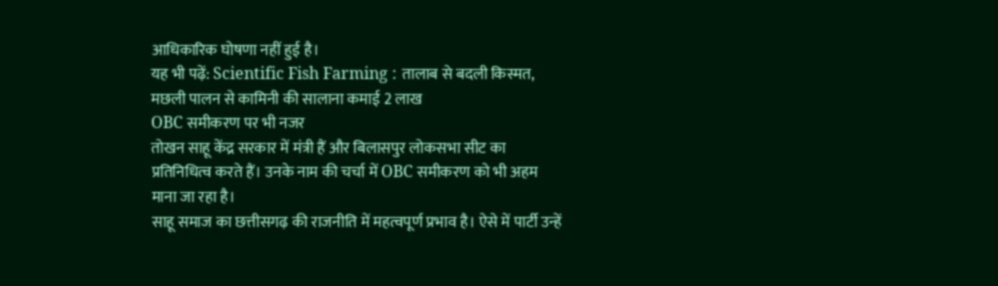आधिकारिक घोषणा नहीं हुई है।
यह भी पढ़ें: Scientific Fish Farming : तालाब से बदली किस्मत, मछली पालन से कामिनी की सालाना कमाई 2 लाख
OBC समीकरण पर भी नजर
तोखन साहू केंद्र सरकार में मंत्री हैं और बिलासपुर लोकसभा सीट का प्रतिनिधित्व करते हैं। उनके नाम की चर्चा में OBC समीकरण को भी अहम माना जा रहा है।
साहू समाज का छत्तीसगढ़ की राजनीति में महत्वपूर्ण प्रभाव है। ऐसे में पार्टी उन्हें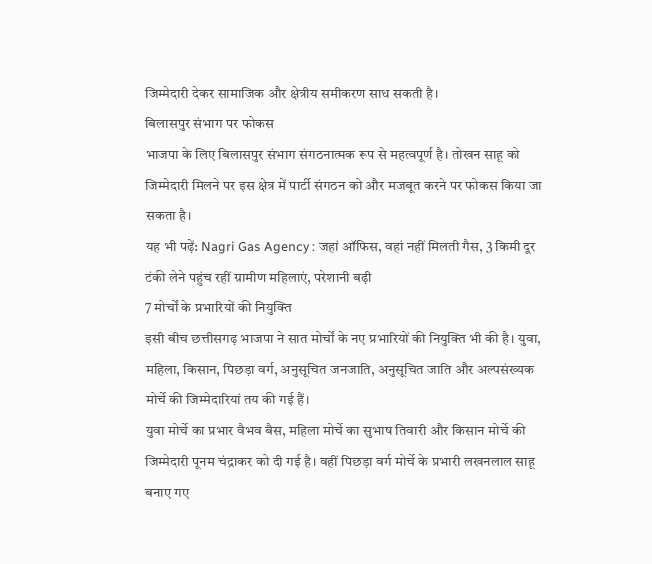जिम्मेदारी देकर सामाजिक और क्षेत्रीय समीकरण साध सकती है।
बिलासपुर संभाग पर फोकस
भाजपा के लिए बिलासपुर संभाग संगठनात्मक रूप से महत्वपूर्ण है। तोखन साहू को जिम्मेदारी मिलने पर इस क्षेत्र में पार्टी संगठन को और मजबूत करने पर फोकस किया जा सकता है।
यह भी पढ़ें: Nagri Gas Agency : जहां ऑफिस, वहां नहीं मिलती गैस, 3 किमी दूर टंकी लेने पहुंच रहीं ग्रामीण महिलाएं, परेशानी बढ़ी
7 मोर्चों के प्रभारियों की नियुक्ति
इसी बीच छत्तीसगढ़ भाजपा ने सात मोर्चों के नए प्रभारियों की नियुक्ति भी की है। युवा, महिला, किसान, पिछड़ा वर्ग, अनुसूचित जनजाति, अनुसूचित जाति और अल्पसंख्यक मोर्चे की जिम्मेदारियां तय की गई हैं।
युवा मोर्चे का प्रभार वैभव बैस, महिला मोर्चे का सुभाष तिवारी और किसान मोर्चे की जिम्मेदारी पूनम चंद्राकर को दी गई है। वहीं पिछड़ा वर्ग मोर्चे के प्रभारी लखनलाल साहू बनाए गए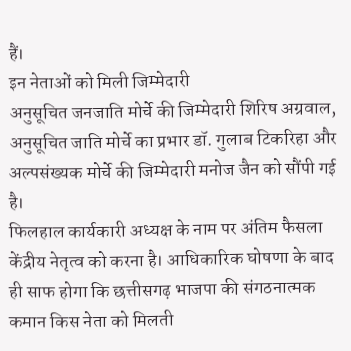हैं।
इन नेताओं को मिली जिम्मेदारी
अनुसूचित जनजाति मोर्चे की जिम्मेदारी शिरिष अग्रवाल, अनुसूचित जाति मोर्चे का प्रभार डॉ. गुलाब टिकरिहा और अल्पसंख्यक मोर्चे की जिम्मेदारी मनोज जैन को सौंपी गई है।
फिलहाल कार्यकारी अध्यक्ष के नाम पर अंतिम फैसला केंद्रीय नेतृत्व को करना है। आधिकारिक घोषणा के बाद ही साफ होगा कि छत्तीसगढ़ भाजपा की संगठनात्मक कमान किस नेता को मिलती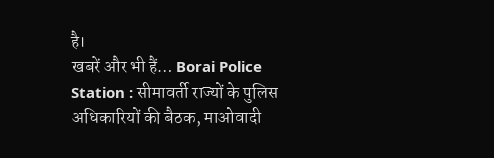है।
खबरें और भी हैं… Borai Police Station : सीमावर्ती राज्यों के पुलिस अधिकारियों की बैठक, माओवादी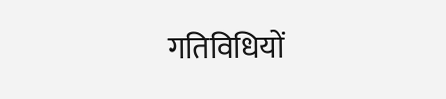गतिविधियों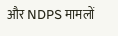और NDPS मामलों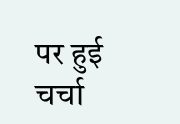पर हुई चर्चा